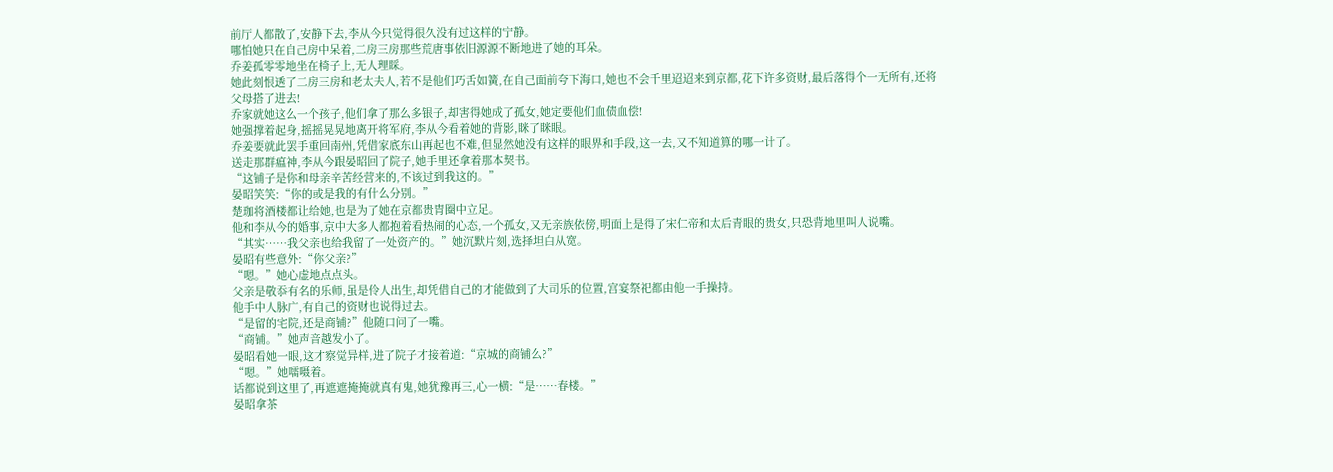前厅人都散了,安静下去,李从今只觉得很久没有过这样的宁静。
哪怕她只在自己房中呆着,二房三房那些荒唐事依旧源源不断地进了她的耳朵。
乔姜孤零零地坐在椅子上,无人理睬。
她此刻恨透了二房三房和老太夫人,若不是他们巧舌如簧,在自己面前夸下海口,她也不会千里迢迢来到京都,花下许多资财,最后落得个一无所有,还将父母搭了进去!
乔家就她这么一个孩子,他们拿了那么多银子,却害得她成了孤女,她定要他们血债血偿!
她强撑着起身,摇摇晃晃地离开将军府,李从今看着她的背影,眯了眯眼。
乔姜要就此罢手重回南州,凭借家底东山再起也不难,但显然她没有这样的眼界和手段,这一去,又不知道算的哪一计了。
送走那群瘟神,李从今跟晏昭回了院子,她手里还拿着那本契书。
“这铺子是你和母亲辛苦经营来的,不该过到我这的。”
晏昭笑笑:“你的或是我的有什么分别。”
楚珈将酒楼都让给她,也是为了她在京都贵胄圈中立足。
他和李从今的婚事,京中大多人都抱着看热闹的心态,一个孤女,又无亲族依傍,明面上是得了宋仁帝和太后青眼的贵女,只恐背地里叫人说嘴。
“其实……我父亲也给我留了一处资产的。”她沉默片刻,选择坦白从宽。
晏昭有些意外:“你父亲?”
“嗯。”她心虚地点点头。
父亲是敬忝有名的乐师,虽是伶人出生,却凭借自己的才能做到了大司乐的位置,宫宴祭祀都由他一手操持。
他手中人脉广,有自己的资财也说得过去。
“是留的宅院,还是商铺?”他随口问了一嘴。
“商铺。”她声音越发小了。
晏昭看她一眼,这才察觉异样,进了院子才接着道:“京城的商铺么?”
“嗯。”她嚅嗫着。
话都说到这里了,再遮遮掩掩就真有鬼,她犹豫再三,心一横:“是……春楼。”
晏昭拿茶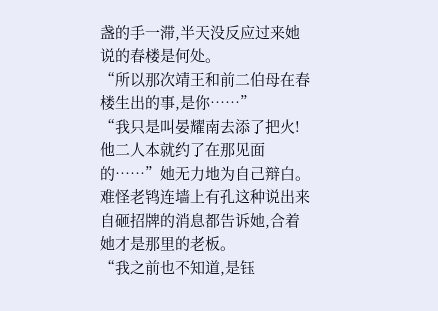盏的手一滞,半天没反应过来她说的春楼是何处。
“所以那次靖王和前二伯母在春楼生出的事,是你……”
“我只是叫晏耀南去添了把火!他二人本就约了在那见面的……”她无力地为自己辩白。
难怪老鸨连墙上有孔这种说出来自砸招牌的消息都告诉她,合着她才是那里的老板。
“我之前也不知道,是钰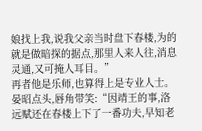娘找上我,说我父亲当时盘下春楼,为的就是做暗探的据点,那里人来人往,消息灵通,又可掩人耳目。”
再者他是乐师,也算得上是专业人士。
晏昭点头,唇角带笑:“因靖王的事,洛远赋还在春楼上下了一番功夫,早知老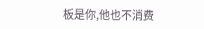板是你,他也不消费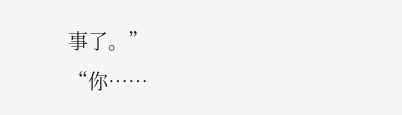事了。”
“你……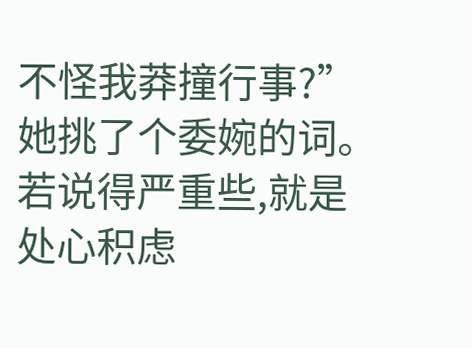不怪我莽撞行事?”她挑了个委婉的词。
若说得严重些,就是处心积虑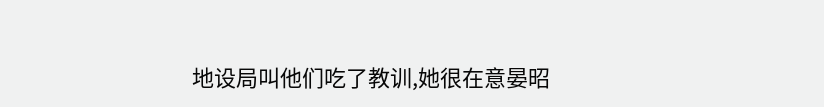地设局叫他们吃了教训,她很在意晏昭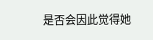是否会因此觉得她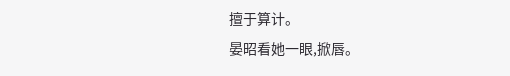擅于算计。
晏昭看她一眼,掀唇。